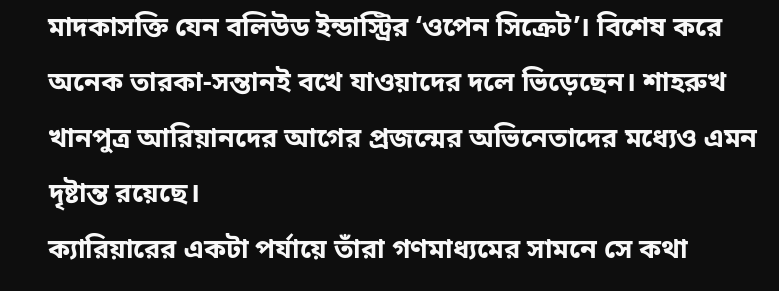মাদকাসক্তি যেন বলিউড ইন্ডাস্ট্রির ‘ওপেন সিক্রেট’। বিশেষ করে অনেক তারকা-সন্তানই বখে যাওয়াদের দলে ভিড়েছেন। শাহরুখ খানপুত্র আরিয়ানদের আগের প্রজন্মের অভিনেতাদের মধ্যেও এমন দৃষ্টান্ত রয়েছে।
ক্যারিয়ারের একটা পর্যায়ে তাঁরা গণমাধ্যমের সামনে সে কথা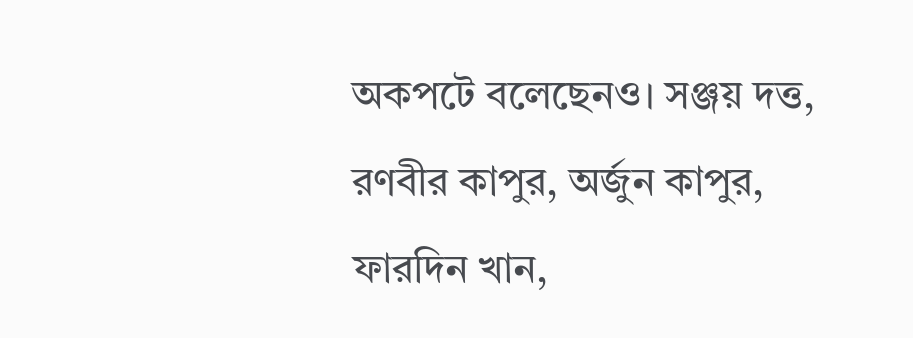অকপটে বলেছেনও। সঞ্জয় দত্ত, রণবীর কাপুর, অর্জুন কাপুর, ফারদিন খান,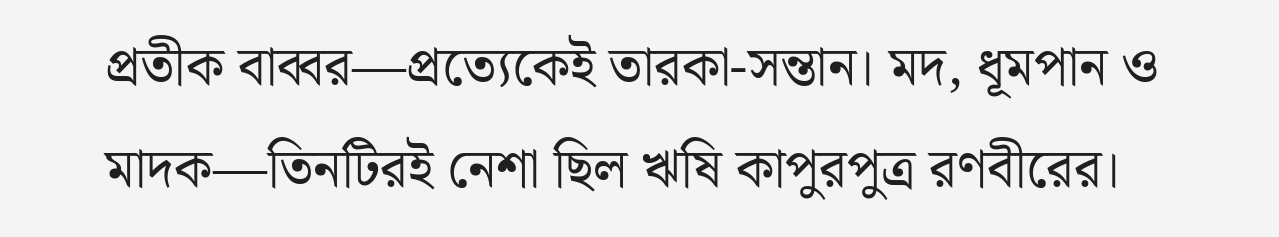প্রতীক বাব্বর—প্রত্যেকেই তারকা-সন্তান। মদ, ধূমপান ও মাদক—তিনটিরই নেশা ছিল ঋষি কাপুরপুত্র রণবীরের।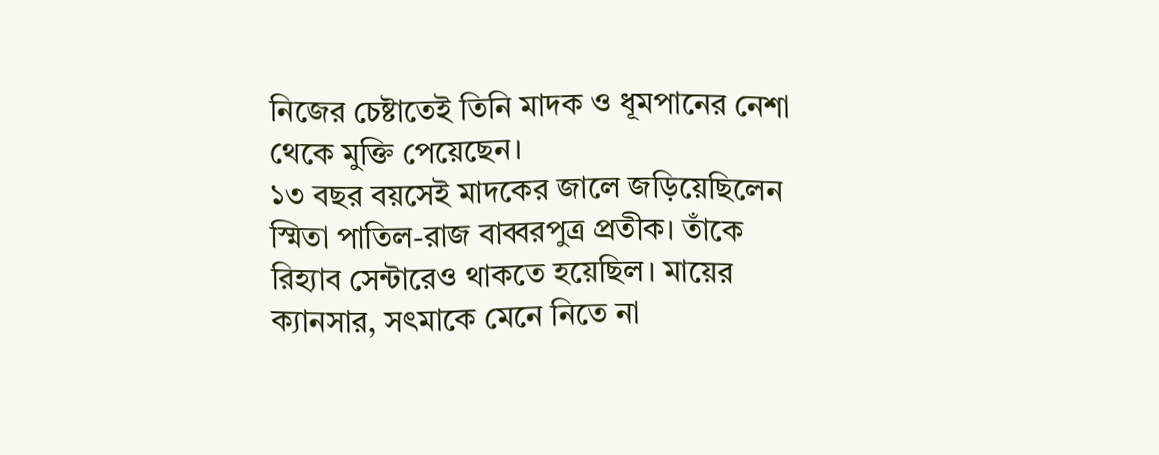নিজের চেষ্টাতেই তিনি মাদক ও ধূমপানের নেশা থেকে মুক্তি পেয়েছেন।
১৩ বছর বয়সেই মাদকের জালে জড়িয়েছিলেন স্মিতা পাতিল-রাজ বাব্বরপুত্র প্রতীক। তাঁকে রিহ্যাব সেন্টারেও থাকতে হয়েছিল। মায়ের ক্যানসার, সৎমাকে মেনে নিতে না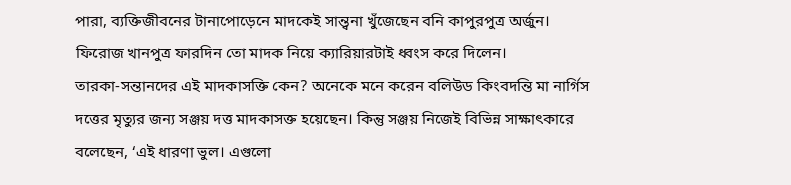পারা, ব্যক্তিজীবনের টানাপোড়েনে মাদকেই সান্ত্বনা খুঁজেছেন বনি কাপুরপুত্র অর্জুন। ফিরোজ খানপুত্র ফারদিন তো মাদক নিয়ে ক্যারিয়ারটাই ধ্বংস করে দিলেন।
তারকা-সন্তানদের এই মাদকাসক্তি কেন? অনেকে মনে করেন বলিউড কিংবদন্তি মা নার্গিস দত্তের মৃত্যুর জন্য সঞ্জয় দত্ত মাদকাসক্ত হয়েছেন। কিন্তু সঞ্জয় নিজেই বিভিন্ন সাক্ষাৎকারে বলেছেন, ‘এই ধারণা ভুল। এগুলো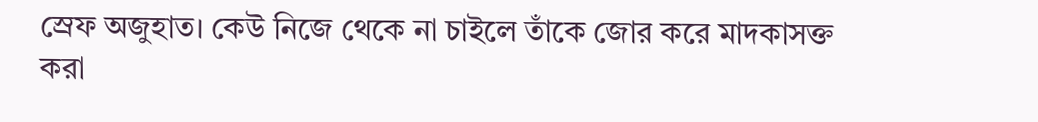স্রেফ অজুহাত। কেউ নিজে থেকে না চাইলে তাঁকে জোর করে মাদকাসক্ত করা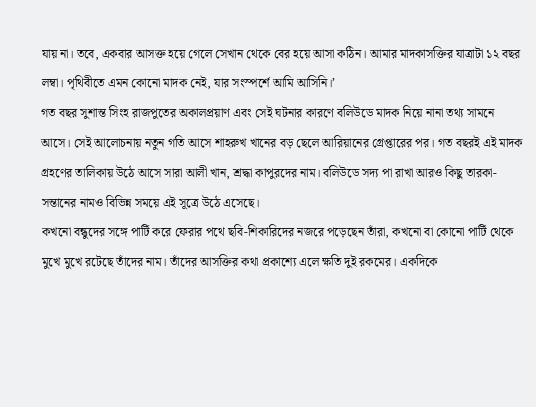যায় না। তবে, একবার আসক্ত হয়ে গেলে সেখান থেকে বের হয়ে আসা কঠিন। আমার মাদকাসক্তির যাত্রাটা ১২ বছর লম্বা। পৃথিবীতে এমন কোনো মাদক নেই, যার সংস্পর্শে আমি আসিনি।’
গত বছর সুশান্ত সিংহ রাজপুতের অকালপ্রয়াণ এবং সেই ঘটনার কারণে বলিউডে মাদক নিয়ে নানা তথ্য সামনে আসে। সেই আলোচনায় নতুন গতি আসে শাহরুখ খানের বড় ছেলে আরিয়ানের গ্রেপ্তারের পর। গত বছরই এই মাদক গ্রহণের তালিকায় উঠে আসে সারা আলী খান, শ্রদ্ধা কাপুরদের নাম। বলিউডে সদ্য পা রাখা আরও কিছু তারকা-সন্তানের নামও বিভিন্ন সময়ে এই সূত্রে উঠে এসেছে।
কখনো বন্ধুদের সঙ্গে পার্টি করে ফেরার পথে ছবি-শিকারিদের নজরে পড়েছেন তাঁরা, কখনো বা কোনো পার্টি থেকে মুখে মুখে রটেছে তাঁদের নাম। তাঁদের আসক্তির কথা প্রকাশ্যে এলে ক্ষতি দুই রকমের। একদিকে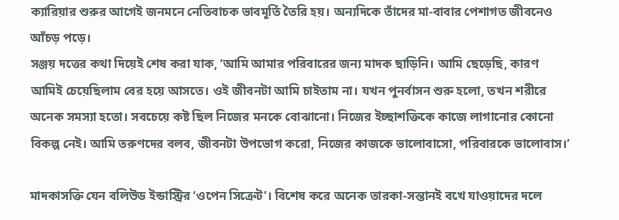ক্যারিয়ার শুরুর আগেই জনমনে নেতিবাচক ভাবমূর্তি তৈরি হয়। অন্যদিকে তাঁদের মা-বাবার পেশাগত জীবনেও আঁচড় পড়ে।
সঞ্জয় দত্তের কথা দিয়েই শেষ করা যাক, ‘আমি আমার পরিবারের জন্য মাদক ছাড়িনি। আমি ছেড়েছি, কারণ আমিই চেয়েছিলাম বের হয়ে আসতে। ওই জীবনটা আমি চাইতাম না। যখন পুনর্বাসন শুরু হলো, তখন শরীরে অনেক সমস্যা হতো। সবচেয়ে কষ্ট ছিল নিজের মনকে বোঝানো। নিজের ইচ্ছাশক্তিকে কাজে লাগানোর কোনো বিকল্প নেই। আমি তরুণদের বলব, জীবনটা উপভোগ করো, নিজের কাজকে ভালোবাসো, পরিবারকে ভালোবাস।’

মাদকাসক্তি যেন বলিউড ইন্ডাস্ট্রির ‘ওপেন সিক্রেট’। বিশেষ করে অনেক তারকা-সন্তানই বখে যাওয়াদের দলে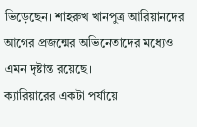ভিড়েছেন। শাহরুখ খানপুত্র আরিয়ানদের আগের প্রজন্মের অভিনেতাদের মধ্যেও এমন দৃষ্টান্ত রয়েছে।
ক্যারিয়ারের একটা পর্যায়ে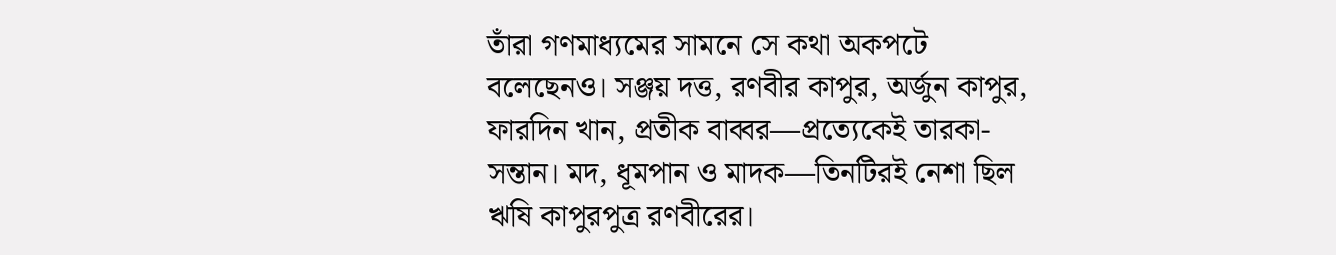তাঁরা গণমাধ্যমের সামনে সে কথা অকপটে বলেছেনও। সঞ্জয় দত্ত, রণবীর কাপুর, অর্জুন কাপুর, ফারদিন খান, প্রতীক বাব্বর—প্রত্যেকেই তারকা-সন্তান। মদ, ধূমপান ও মাদক—তিনটিরই নেশা ছিল ঋষি কাপুরপুত্র রণবীরের।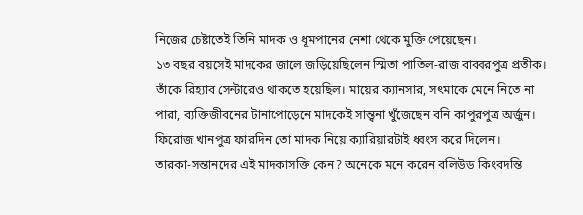নিজের চেষ্টাতেই তিনি মাদক ও ধূমপানের নেশা থেকে মুক্তি পেয়েছেন।
১৩ বছর বয়সেই মাদকের জালে জড়িয়েছিলেন স্মিতা পাতিল-রাজ বাব্বরপুত্র প্রতীক। তাঁকে রিহ্যাব সেন্টারেও থাকতে হয়েছিল। মায়ের ক্যানসার, সৎমাকে মেনে নিতে না পারা, ব্যক্তিজীবনের টানাপোড়েনে মাদকেই সান্ত্বনা খুঁজেছেন বনি কাপুরপুত্র অর্জুন। ফিরোজ খানপুত্র ফারদিন তো মাদক নিয়ে ক্যারিয়ারটাই ধ্বংস করে দিলেন।
তারকা-সন্তানদের এই মাদকাসক্তি কেন? অনেকে মনে করেন বলিউড কিংবদন্তি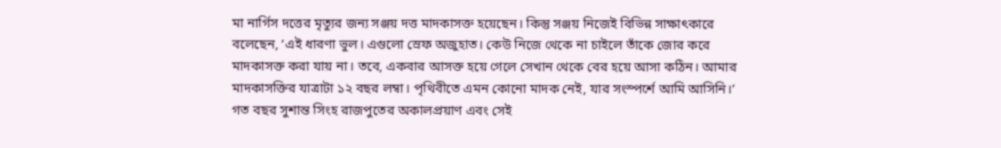মা নার্গিস দত্তের মৃত্যুর জন্য সঞ্জয় দত্ত মাদকাসক্ত হয়েছেন। কিন্তু সঞ্জয় নিজেই বিভিন্ন সাক্ষাৎকারে বলেছেন, ‘এই ধারণা ভুল। এগুলো স্রেফ অজুহাত। কেউ নিজে থেকে না চাইলে তাঁকে জোর করে মাদকাসক্ত করা যায় না। তবে, একবার আসক্ত হয়ে গেলে সেখান থেকে বের হয়ে আসা কঠিন। আমার মাদকাসক্তির যাত্রাটা ১২ বছর লম্বা। পৃথিবীতে এমন কোনো মাদক নেই, যার সংস্পর্শে আমি আসিনি।’
গত বছর সুশান্ত সিংহ রাজপুতের অকালপ্রয়াণ এবং সেই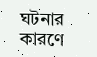ঘটনার কারণে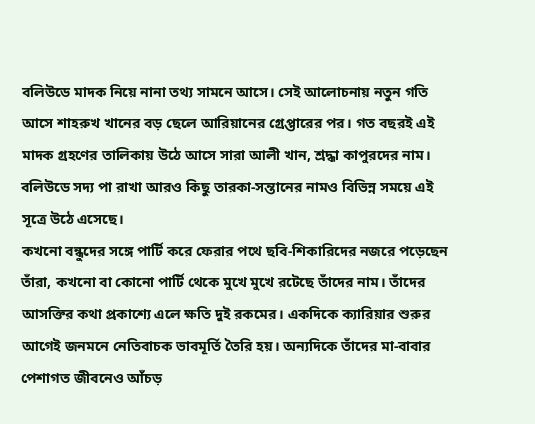বলিউডে মাদক নিয়ে নানা তথ্য সামনে আসে। সেই আলোচনায় নতুন গতি আসে শাহরুখ খানের বড় ছেলে আরিয়ানের গ্রেপ্তারের পর। গত বছরই এই মাদক গ্রহণের তালিকায় উঠে আসে সারা আলী খান, শ্রদ্ধা কাপুরদের নাম। বলিউডে সদ্য পা রাখা আরও কিছু তারকা-সন্তানের নামও বিভিন্ন সময়ে এই সূত্রে উঠে এসেছে।
কখনো বন্ধুদের সঙ্গে পার্টি করে ফেরার পথে ছবি-শিকারিদের নজরে পড়েছেন তাঁরা, কখনো বা কোনো পার্টি থেকে মুখে মুখে রটেছে তাঁদের নাম। তাঁদের আসক্তির কথা প্রকাশ্যে এলে ক্ষতি দুই রকমের। একদিকে ক্যারিয়ার শুরুর আগেই জনমনে নেতিবাচক ভাবমূর্তি তৈরি হয়। অন্যদিকে তাঁদের মা-বাবার পেশাগত জীবনেও আঁচড়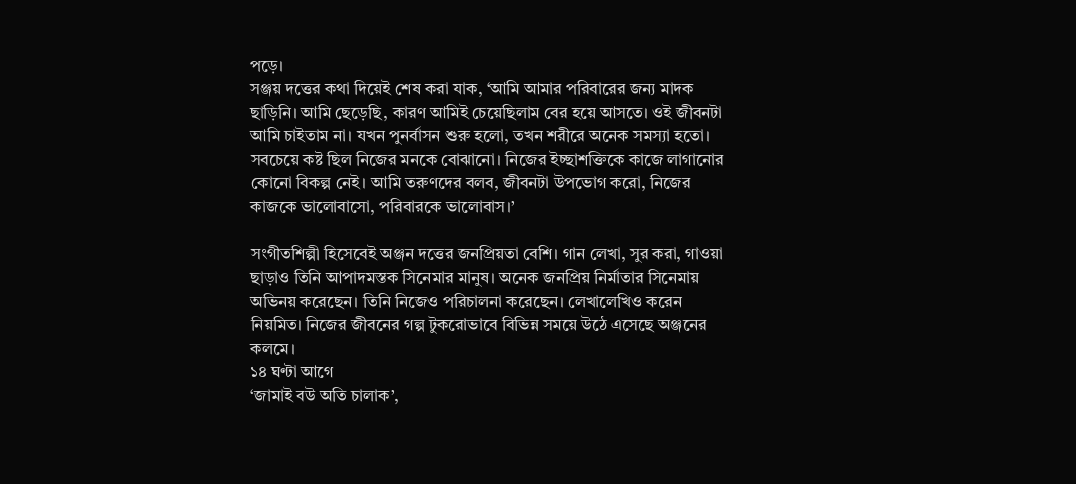পড়ে।
সঞ্জয় দত্তের কথা দিয়েই শেষ করা যাক, ‘আমি আমার পরিবারের জন্য মাদক ছাড়িনি। আমি ছেড়েছি, কারণ আমিই চেয়েছিলাম বের হয়ে আসতে। ওই জীবনটা আমি চাইতাম না। যখন পুনর্বাসন শুরু হলো, তখন শরীরে অনেক সমস্যা হতো। সবচেয়ে কষ্ট ছিল নিজের মনকে বোঝানো। নিজের ইচ্ছাশক্তিকে কাজে লাগানোর কোনো বিকল্প নেই। আমি তরুণদের বলব, জীবনটা উপভোগ করো, নিজের কাজকে ভালোবাসো, পরিবারকে ভালোবাস।’

সংগীতশিল্পী হিসেবেই অঞ্জন দত্তের জনপ্রিয়তা বেশি। গান লেখা, সুর করা, গাওয়া ছাড়াও তিনি আপাদমস্তক সিনেমার মানুষ। অনেক জনপ্রিয় নির্মাতার সিনেমায় অভিনয় করেছেন। তিনি নিজেও পরিচালনা করেছেন। লেখালেখিও করেন নিয়মিত। নিজের জীবনের গল্প টুকরোভাবে বিভিন্ন সময়ে উঠে এসেছে অঞ্জনের কলমে।
১৪ ঘণ্টা আগে
‘জামাই বউ অতি চালাক’,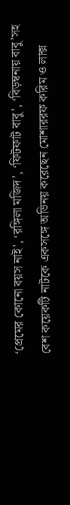‘প্রেমের কোনো বয়স নাই’, ‘রঙ্গিলা মজিদ’, ‘ফিটফাট বাবু’, ‘বিড়ম্বনায় বাবু’সহ বেশ কয়েকটি নাটকে একসঙ্গে অভিনয় করেছেন মোশাররফ করিম ও লাক্স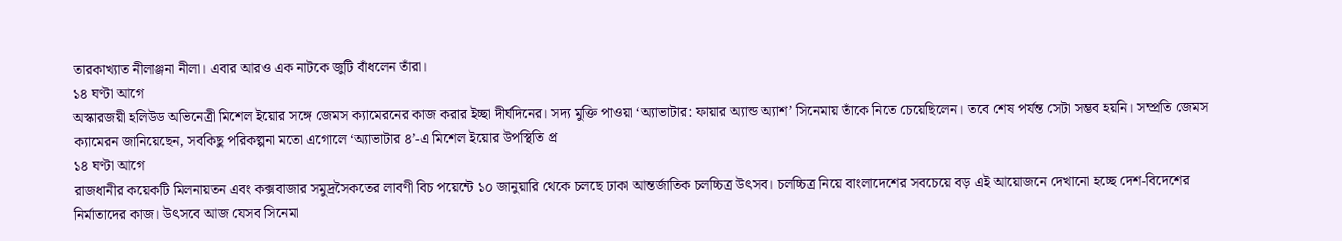তারকাখ্যাত নীলাঞ্জনা নীলা। এবার আরও এক নাটকে জুটি বাঁধলেন তাঁরা।
১৪ ঘণ্টা আগে
অস্কারজয়ী হলিউড অভিনেত্রী মিশেল ইয়োর সঙ্গে জেমস ক্যামেরনের কাজ করার ইচ্ছা দীর্ঘদিনের। সদ্য মুক্তি পাওয়া ‘অ্যাভাটার: ফায়ার অ্যান্ড অ্যাশ’ সিনেমায় তাঁকে নিতে চেয়েছিলেন। তবে শেষ পর্যন্ত সেটা সম্ভব হয়নি। সম্প্রতি জেমস ক্যামেরন জানিয়েছেন, সবকিছু পরিকল্পনা মতো এগোলে ‘অ্যাভাটার ৪’-এ মিশেল ইয়োর উপস্থিতি প্র
১৪ ঘণ্টা আগে
রাজধানীর কয়েকটি মিলনায়তন এবং কক্সবাজার সমুদ্রসৈকতের লাবণী বিচ পয়েন্টে ১০ জানুয়ারি থেকে চলছে ঢাকা আন্তর্জাতিক চলচ্চিত্র উৎসব। চলচ্চিত্র নিয়ে বাংলাদেশের সবচেয়ে বড় এই আয়োজনে দেখানো হচ্ছে দেশ-বিদেশের নির্মাতাদের কাজ। উৎসবে আজ যেসব সিনেমা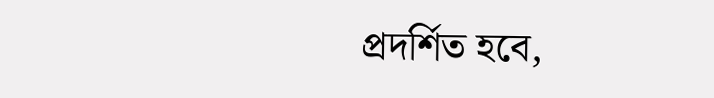প্রদর্শিত হবে,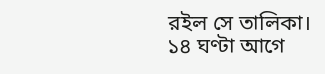রইল সে তালিকা।
১৪ ঘণ্টা আগে